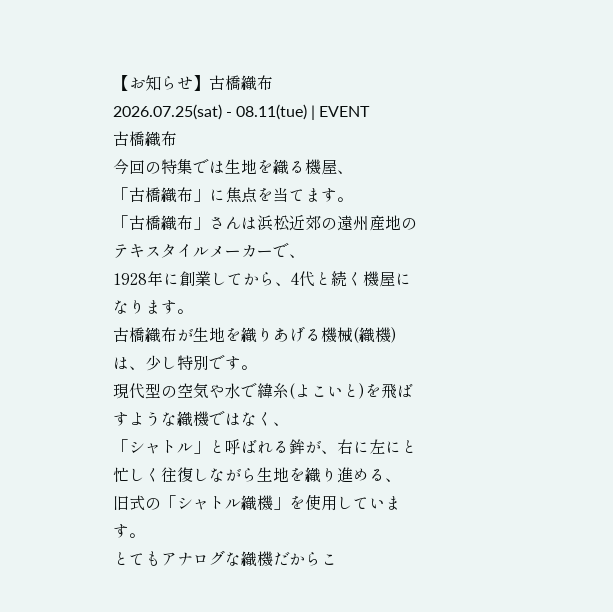【お知らせ】古橋織布
2026.07.25(sat) - 08.11(tue) | EVENT
古橋織布
今回の特集では生地を織る機屋、
「古橋織布」に焦点を当てます。
「古橋織布」さんは浜松近郊の遠州産地のテキスタイルメーカーで、
1928年に創業してから、4代と続く機屋になります。
古橋織布が生地を織りあげる機械(織機)は、少し特別です。
現代型の空気や水で緯糸(よこいと)を飛ばすような織機ではなく、
「シャトル」と呼ばれる鉾が、右に左にと忙しく往復しながら生地を織り進める、
旧式の「シャトル織機」を使用しています。
とてもアナログな織機だからこ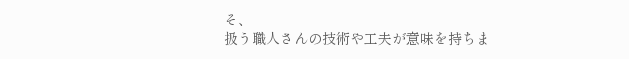そ、
扱う職人さんの技術や工夫が意味を持ちま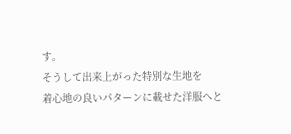す。
そうして出来上がった特別な生地を
着心地の良いパターンに載せた洋服へと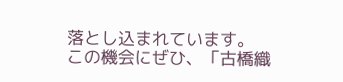落とし込まれています。
この機会にぜひ、「古橋織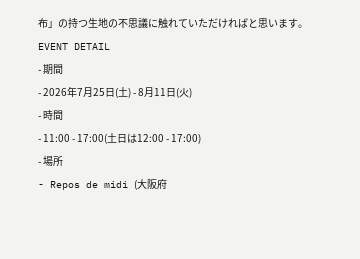布」の持つ生地の不思議に触れていただければと思います。
EVENT DETAIL
- 期間
- 2026年7月25日(土) - 8月11日(火)
- 時間
- 11:00 - 17:00(土日は12:00 - 17:00)
- 場所
- Repos de midi (大阪府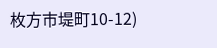枚方市堤町10-12)